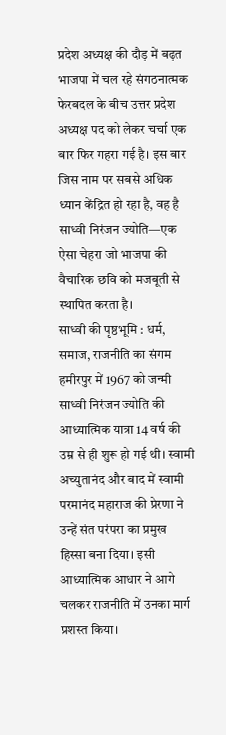प्रदेश अध्यक्ष की दौड़ में बढ़त
भाजपा में चल रहे संगठनात्मक फेरबदल के बीच उत्तर प्रदेश अध्यक्ष पद को लेकर चर्चा एक बार फिर गहरा गई है। इस बार जिस नाम पर सबसे अधिक ध्यान केंद्रित हो रहा है, वह है साध्वी निरंजन ज्योति—एक ऐसा चेहरा जो भाजपा की वैचारिक छवि को मजबूती से स्थापित करता है।
साध्वी की पृष्ठभूमि : धर्म, समाज, राजनीति का संगम
हमीरपुर में 1967 को जन्मी साध्वी निरंजन ज्योति की आध्यात्मिक यात्रा 14 वर्ष की उम्र से ही शुरू हो गई थी। स्वामी अच्युतानंद और बाद में स्वामी परमानंद महाराज की प्रेरणा ने उन्हें संत परंपरा का प्रमुख हिस्सा बना दिया। इसी आध्यात्मिक आधार ने आगे चलकर राजनीति में उनका मार्ग प्रशस्त किया।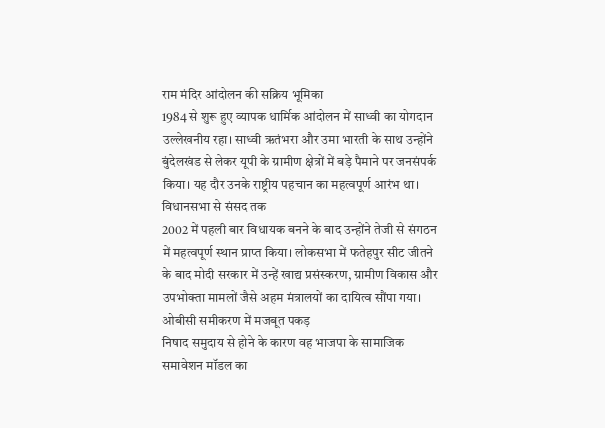राम मंदिर आंदोलन की सक्रिय भूमिका
1984 से शुरू हुए व्यापक धार्मिक आंदोलन में साध्वी का योगदान उल्लेखनीय रहा। साध्वी ऋतंभरा और उमा भारती के साथ उन्होंने बुंदेलखंड से लेकर यूपी के ग्रामीण क्षेत्रों में बड़े पैमाने पर जनसंपर्क किया। यह दौर उनके राष्ट्रीय पहचान का महत्वपूर्ण आरंभ था।
विधानसभा से संसद तक
2002 में पहली बार विधायक बनने के बाद उन्होंने तेजी से संगठन में महत्वपूर्ण स्थान प्राप्त किया। लोकसभा में फतेहपुर सीट जीतने के बाद मोदी सरकार में उन्हें खाद्य प्रसंस्करण, ग्रामीण विकास और उपभोक्ता मामलों जैसे अहम मंत्रालयों का दायित्व सौंपा गया।
ओबीसी समीकरण में मजबूत पकड़
निषाद समुदाय से होने के कारण वह भाजपा के सामाजिक समावेशन मॉडल का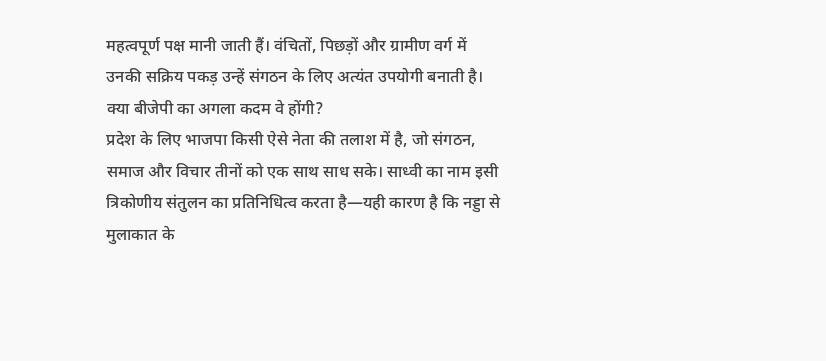महत्वपूर्ण पक्ष मानी जाती हैं। वंचितों, पिछड़ों और ग्रामीण वर्ग में उनकी सक्रिय पकड़ उन्हें संगठन के लिए अत्यंत उपयोगी बनाती है।
क्या बीजेपी का अगला कदम वे होंगी?
प्रदेश के लिए भाजपा किसी ऐसे नेता की तलाश में है, जो संगठन, समाज और विचार तीनों को एक साथ साध सके। साध्वी का नाम इसी त्रिकोणीय संतुलन का प्रतिनिधित्व करता है—यही कारण है कि नड्डा से मुलाकात के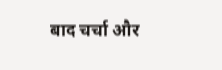बाद चर्चा और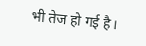भी तेज हो गई है।